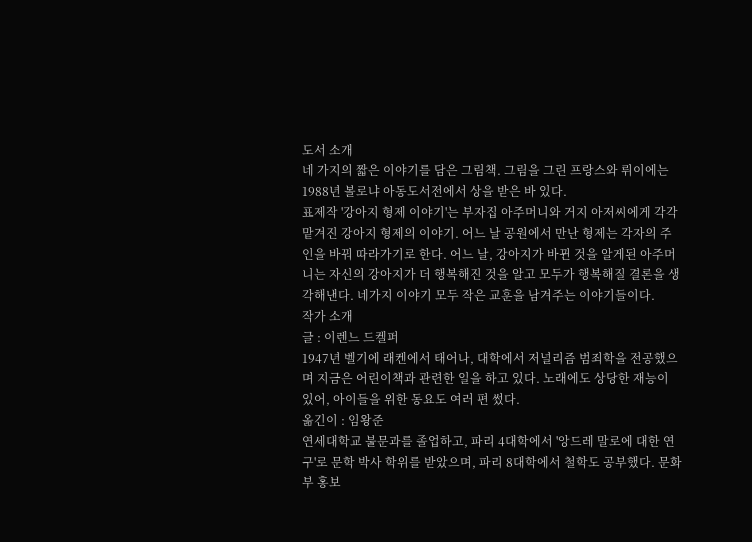도서 소개
네 가지의 짧은 이야기를 담은 그림책. 그림을 그린 프랑스와 뤼이에는 1988년 볼로냐 아동도서전에서 상을 받은 바 있다.
표제작 '강아지 형제 이야기'는 부자집 아주머니와 거지 아저씨에게 각각 맡겨진 강아지 형제의 이야기. 어느 날 공원에서 만난 형제는 각자의 주인을 바꿔 따라가기로 한다. 어느 날, 강아지가 바뀐 것을 알게된 아주머니는 자신의 강아지가 더 행복해진 것을 알고 모두가 행복해질 결론을 생각해낸다. 네가지 이야기 모두 작은 교훈을 남겨주는 이야기들이다.
작가 소개
글 : 이렌느 드켈퍼
1947년 벨기에 래켄에서 태어나, 대학에서 저널리즘 범죄학을 전공했으며 지금은 어린이책과 관련한 일을 하고 있다. 노래에도 상당한 재능이 있어, 아이들을 위한 동요도 여러 편 썼다.
옮긴이 : 임왕준
연세대학교 불문과를 졸업하고, 파리 4대학에서 '앙드레 말로에 대한 연구'로 문학 박사 학위를 받았으며, 파리 8대학에서 철학도 공부했다. 문화부 홍보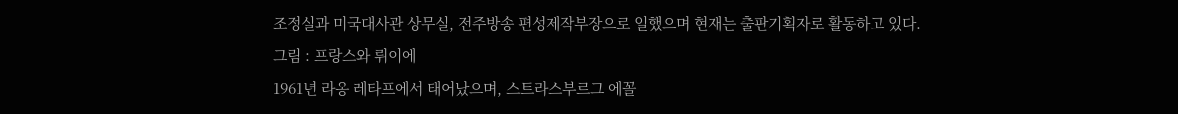조정실과 미국대사관 상무실, 전주방송 편성제작부장으로 일했으며 현재는 출판기획자로 활동하고 있다.
그림 : 프랑스와 뤼이에
1961년 라옹 레타프에서 태어났으며, 스트라스부르그 에꼴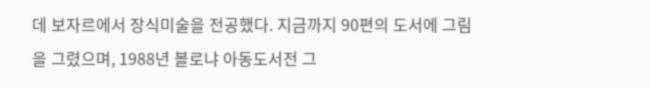데 보자르에서 장식미술을 전공했다. 지금까지 90편의 도서에 그림을 그렸으며, 1988년 볼로냐 아동도서전 그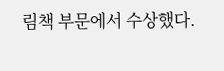림책 부문에서 수상했다.